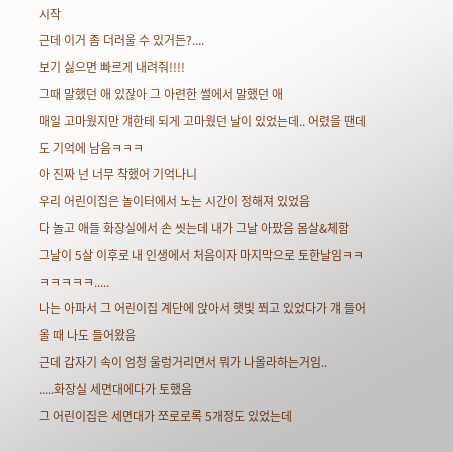시작
근데 이거 좀 더러울 수 있거든?....
보기 싫으면 빠르게 내려줘!!!!
그때 말했던 애 있잖아 그 아련한 썰에서 말했던 애
매일 고마웠지만 걔한테 되게 고마웠던 날이 있었는데.. 어렸을 땐데도 기억에 남음ㅋㅋㅋ
아 진짜 넌 너무 착했어 기억나니
우리 어린이집은 놀이터에서 노는 시간이 정해져 있었음
다 놀고 애들 화장실에서 손 씻는데 내가 그날 아팠음 몸살&체함
그날이 5살 이후로 내 인생에서 처음이자 마지막으로 토한날임ㅋㅋㅋㅋㅋㅋㅋ.....
나는 아파서 그 어린이집 계단에 앉아서 햇빛 쬐고 있었다가 걔 들어올 때 나도 들어왔음
근데 갑자기 속이 엄청 울렁거리면서 뭐가 나올라하는거임..
.....화장실 세면대에다가 토했음
그 어린이집은 세면대가 쪼로로록 5개정도 있었는데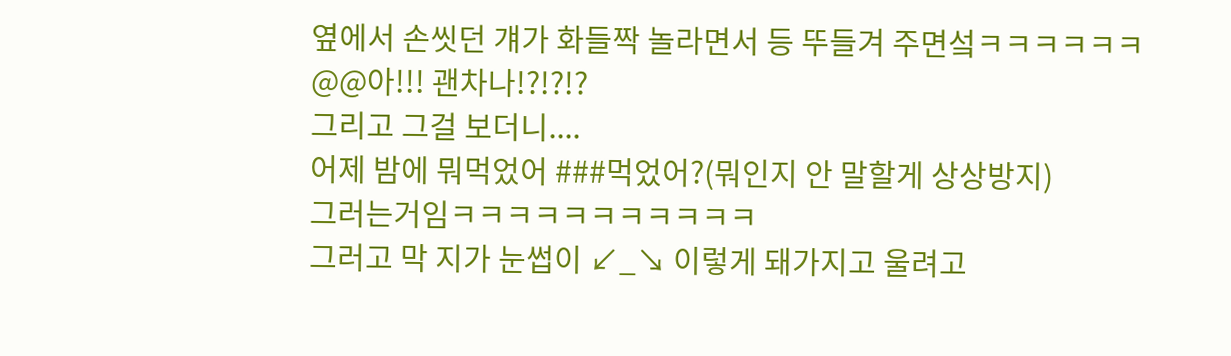옆에서 손씻던 걔가 화들짝 놀라면서 등 뚜들겨 주면섴ㅋㅋㅋㅋㅋㅋ
@@아!!! 괜차나!?!?!?
그리고 그걸 보더니....
어제 밤에 뭐먹었어 ###먹었어?(뭐인지 안 말할게 상상방지)
그러는거임ㅋㅋㅋㅋㅋㅋㅋㅋㅋㅋㅋ
그러고 막 지가 눈썹이 ↙_↘ 이렇게 돼가지고 울려고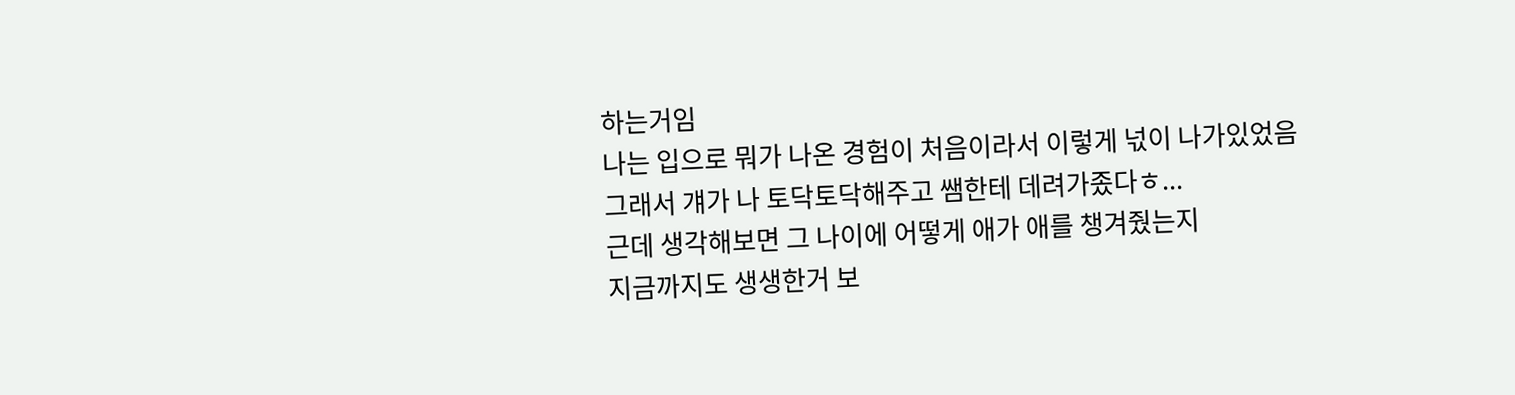하는거임
나는 입으로 뭐가 나온 경험이 처음이라서 이렇게 넋이 나가있었음
그래서 걔가 나 토닥토닥해주고 쌤한테 데려가좄다ㅎ...
근데 생각해보면 그 나이에 어떻게 애가 애를 챙겨줬는지
지금까지도 생생한거 보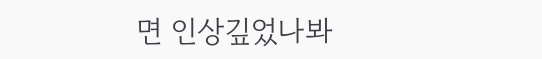면 인상깊었나봐